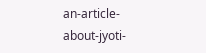an-article-about-jyoti-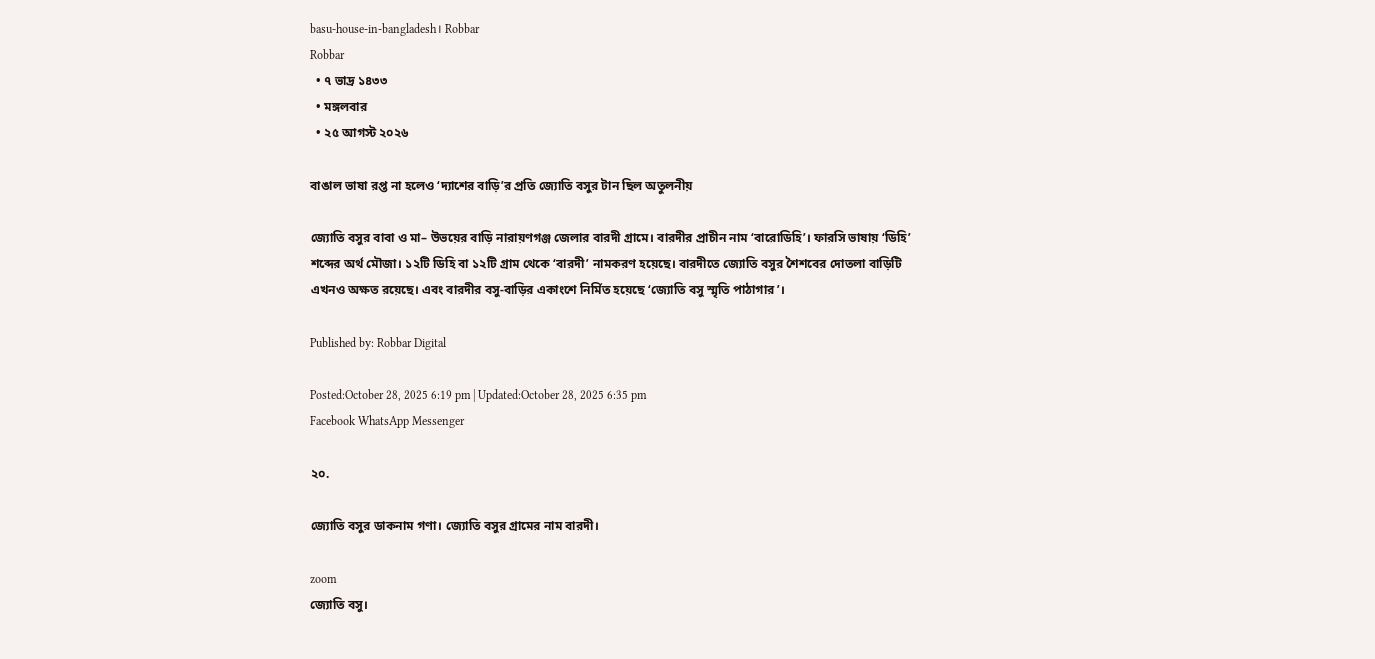basu-house-in-bangladesh। Robbar
Robbar
  • ৭ ভাদ্র ১৪৩৩
  • মঙ্গলবার
  • ২৫ আগস্ট ২০২৬

বাঙাল ভাষা রপ্ত না হলেও ‘দ্যাশের বাড়ি’র প্রতি জ্যোতি বসুর টান ছিল অতুলনীয়

জ্যোতি বসুর বাবা ও মা– উভয়ের বাড়ি নারায়ণগঞ্জ জেলার বারদী গ্রামে। বারদীর প্রাচীন নাম ‘বারোডিহি’। ফারসি ভাষায় ‘ডিহি’ শব্দের অর্থ মৌজা। ১২টি ডিহি বা ১২টি গ্রাম থেকে ‘বারদী’ নামকরণ হয়েছে। বারদীতে জ্যোতি বসুর শৈশবের দোতলা বাড়িটি এখনও অক্ষত রয়েছে। এবং বারদীর বসু-বাড়ির একাংশে নির্মিত হয়েছে ‘জ্যোতি বসু স্মৃতি পাঠাগার’।

Published by: Robbar Digital

Posted:October 28, 2025 6:19 pm | Updated:October 28, 2025 6:35 pm
Facebook WhatsApp Messenger

২০.

জ্যোতি বসুর ডাকনাম গণা। জ্যোতি বসুর গ্রামের নাম বারদী।

zoom
জ্যোতি বসু।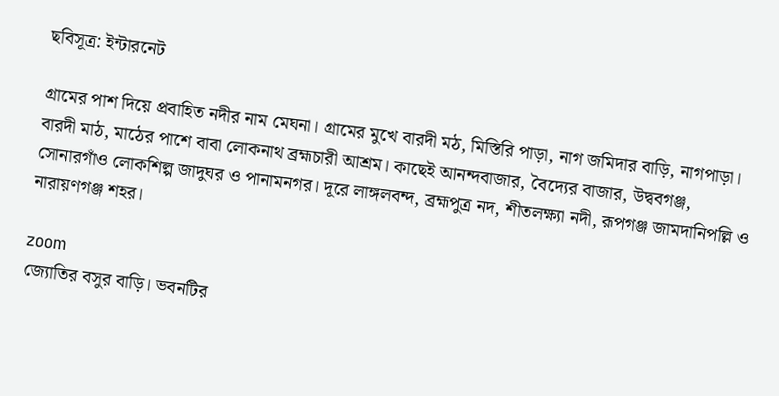ছবিসূত্র: ইন্টারনেট

গ্রামের পাশ দিয়ে প্রবাহিত নদীর নাম মেঘনা। গ্রামের মুখে বারদী মঠ, মিস্তিরি পাড়া, নাগ জমিদার বাড়ি, নাগপাড়া। বারদী মাঠ, মাঠের পাশে বাবা লোকনাথ ব্রহ্মচারী আশ্রম। কাছেই আনন্দবাজার, বৈদ্যের বাজার, উদ্ববগঞ্জ, সোনারগাঁও লোকশিল্প জাদুঘর ও পানামনগর। দূরে লাঙ্গলবন্দ, ব্রহ্মপুত্র নদ, শীতলক্ষ্যা নদী, রূপগঞ্জ জামদানিপল্লি ও নারায়ণগঞ্জ শহর।

zoom
জ্যোতির বসুর বাড়ি। ভবনটির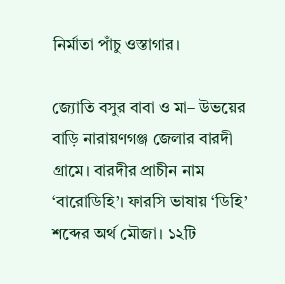নির্মাতা পাঁচু ওস্তাগার।

জ্যোতি বসুর বাবা ও মা– উভয়ের বাড়ি নারায়ণগঞ্জ জেলার বারদী গ্রামে। বারদীর প্রাচীন নাম ‘বারোডিহি’। ফারসি ভাষায় ‘ডিহি’ শব্দের অর্থ মৌজা। ১২টি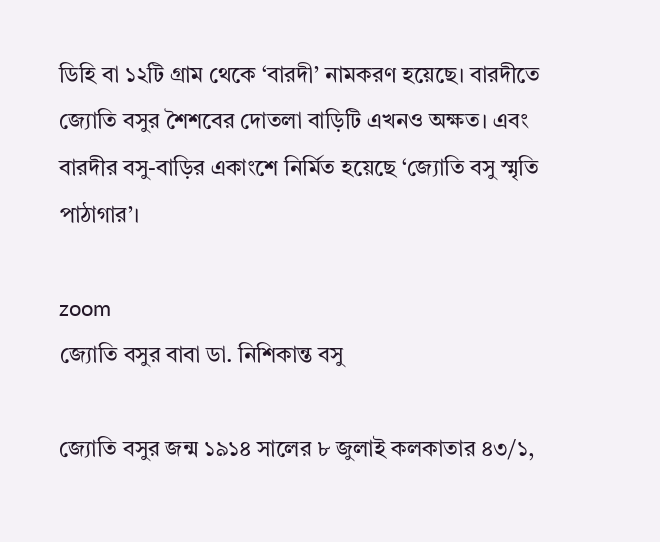ডিহি বা ১২টি গ্রাম থেকে ‘বারদী’ নামকরণ হয়েছে। বারদীতে জ্যোতি বসুর শৈশবের দোতলা বাড়িটি এখনও অক্ষত। এবং বারদীর বসু-বাড়ির একাংশে নির্মিত হয়েছে ‘জ্যোতি বসু স্মৃতি পাঠাগার’।

zoom
জ্যোতি বসুর বাবা ডা. নিশিকান্ত বসু

জ্যোতি বসুর জন্ম ১৯১৪ সালের ৮ জুলাই কলকাতার ৪৩/১,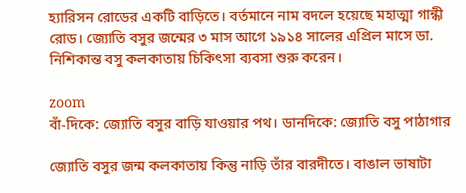হ্যারিসন রোডের একটি বাড়িতে। বর্তমানে নাম বদলে হয়েছে মহাত্মা গান্ধী রোড। জ্যোতি বসুর জন্মের ৩ মাস আগে ১৯১৪ সালের এপ্রিল মাসে ডা. নিশিকান্ত বসু কলকাতায় চিকিৎসা ব্যবসা শুরু করেন।

zoom
বাঁ-দিকে: জ্যোতি বসুর বাড়ি যাওয়ার পথ। ডানদিকে: জ্যোতি বসু পাঠাগার

জ্যোতি বসুর জন্ম কলকাতায় কিন্তু নাড়ি তাঁর বারদীতে। বাঙাল ভাষাটা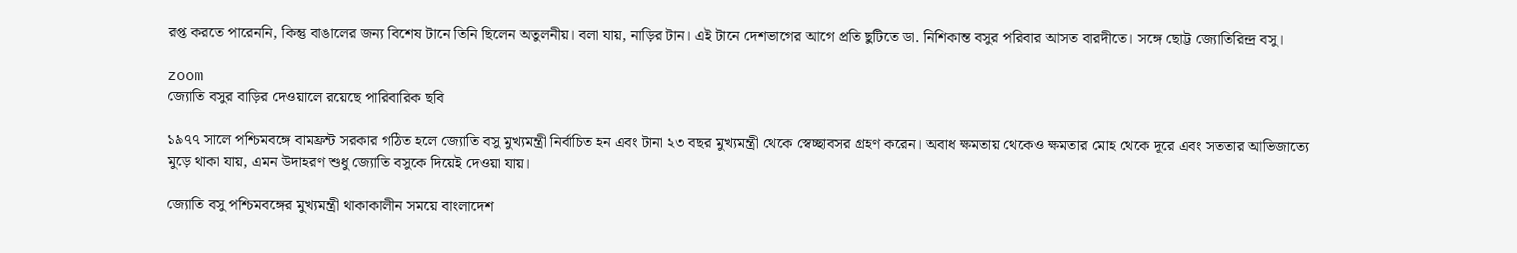রপ্ত করতে পারেননি, কিন্তু বাঙালের জন্য বিশেষ টানে তিনি ছিলেন অতুলনীয়। বলা যায়, নাড়ির টান। এই টানে দেশভাগের আগে প্রতি ছুটিতে ডা. নিশিকান্ত বসুর পরিবার আসত বারদীতে। সঙ্গে ছোট্ট জ্যোতিরিন্দ্র বসু।

zoom
জ্যোতি বসুর বাড়ির দেওয়ালে রয়েছে পারিবারিক ছবি

১৯৭৭ সালে পশ্চিমবঙ্গে বামফ্রন্ট সরকার গঠিত হলে জ্যোতি বসু মুখ্যমন্ত্রী নির্বাচিত হন এবং টানা ২৩ বছর মুখ্যমন্ত্রী থেকে স্বেচ্ছাবসর গ্রহণ করেন। অবাধ ক্ষমতায় থেকেও ক্ষমতার মোহ থেকে দূরে এবং সততার আভিজাত্যে মুড়ে থাকা যায়, এমন উদাহরণ শুধু জ্যোতি বসুকে দিয়েই দেওয়া যায়।

জ্যোতি বসু পশ্চিমবঙ্গের মুখ্যমন্ত্রী থাকাকালীন সময়ে বাংলাদেশ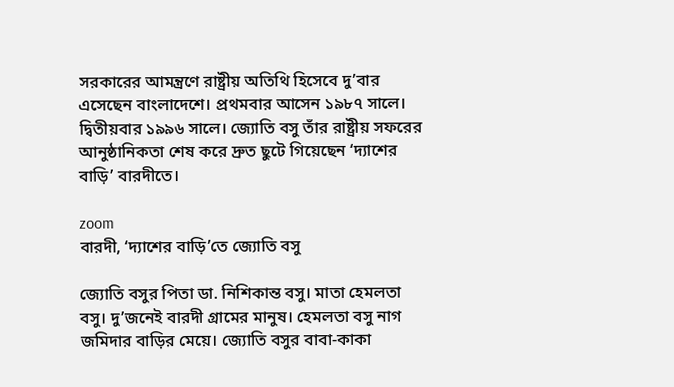সরকারের আমন্ত্রণে রাষ্ট্রীয় অতিথি হিসেবে দু’বার এসেছেন বাংলাদেশে। প্রথমবার আসেন ১৯৮৭ সালে। দ্বিতীয়বার ১৯৯৬ সালে। জ্যোতি বসু তাঁর রাষ্ট্রীয় সফরের আনুষ্ঠানিকতা শেষ করে দ্রুত ছুটে গিয়েছেন ‘দ্যাশের বাড়ি’ বারদীতে।

zoom
বারদী, ‘দ্যাশের বাড়ি’তে জ্যোতি বসু

জ্যোতি বসুর পিতা ডা. নিশিকান্ত বসু। মাতা হেমলতা বসু। দু’জনেই বারদী গ্রামের মানুষ। হেমলতা বসু নাগ জমিদার বাড়ির মেয়ে। জ্যোতি বসুর বাবা-কাকা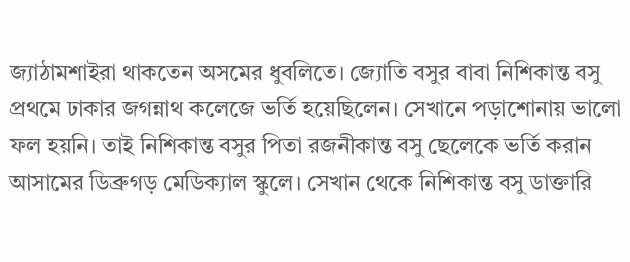জ্যাঠামশাইরা থাকতেন অসমের ধুবলিতে। জ্যোতি বসুর বাবা নিশিকান্ত বসু প্রথমে ঢাকার জগন্নাথ কলেজে ভর্তি হয়েছিলেন। সেখানে পড়াশোনায় ভালো ফল হয়নি। তাই নিশিকান্ত বসুর পিতা রজনীকান্ত বসু ছেলেকে ভর্তি করান আসামের ডিব্রুগড় মেডিক্যাল স্কুলে। সেখান থেকে নিশিকান্ত বসু ডাক্তারি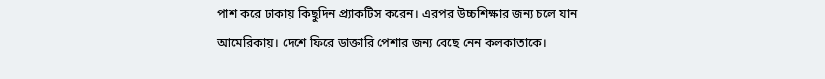পাশ করে ঢাকায় কিছুদিন প্র্যাকটিস করেন। এরপর উচ্চশিক্ষার জন্য চলে যান আমেরিকায়। দেশে ফিরে ডাক্তারি পেশার জন্য বেছে নেন কলকাতাকে।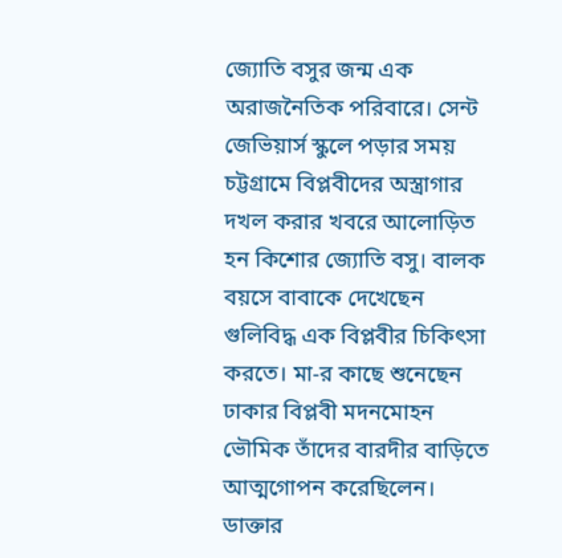জ্যোতি বসুর জন্ম এক অরাজনৈতিক পরিবারে। সেন্ট জেভিয়ার্স স্কুলে পড়ার সময় চট্টগ্রামে বিপ্লবীদের অস্ত্রাগার দখল করার খবরে আলোড়িত হন কিশোর জ্যোতি বসু। বালক বয়সে বাবাকে দেখেছেন গুলিবিদ্ধ এক বিপ্লবীর চিকিৎসা করতে। মা-র কাছে শুনেছেন ঢাকার বিপ্লবী মদনমোহন ভৌমিক তাঁদের বারদীর বাড়িতে আত্মগোপন করেছিলেন। ডাক্তার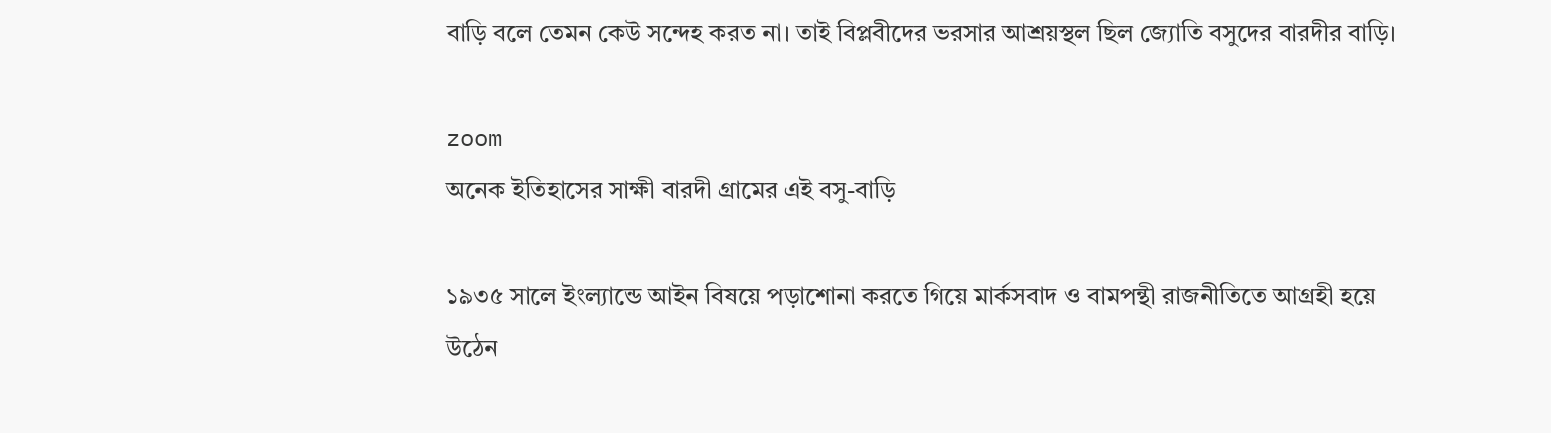বাড়ি বলে তেমন কেউ সন্দেহ করত না। তাই বিপ্লবীদের ভরসার আশ্রয়স্থল ছিল জ্যোতি বসুদের বারদীর বাড়ি।

zoom
অনেক ইতিহাসের সাক্ষী বারদী গ্রামের এই বসু-বাড়ি

১৯৩৫ সালে ইংল্যান্ডে আইন বিষয়ে পড়াশোনা করতে গিয়ে মার্কসবাদ ও বামপন্থী রাজনীতিতে আগ্রহী হয়ে উঠেন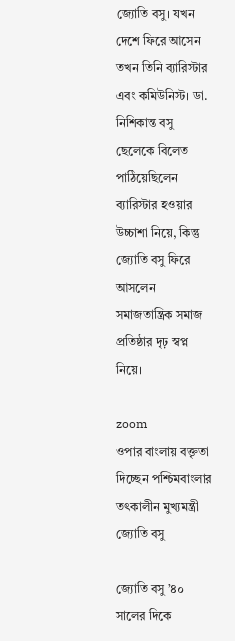জ্যোতি বসু। যখন দেশে ফিরে আসেন তখন তিনি ব্যারিস্টার এবং কমিউনিস্ট। ডা. নিশিকান্ত বসু ছেলেকে বিলেত পাঠিয়েছিলেন ব্যারিস্টার হওয়ার উচ্চাশা নিয়ে, কিন্তু জ্যোতি বসু ফিরে আসলেন সমাজতান্ত্রিক সমাজ প্রতিষ্ঠার দৃঢ় স্বপ্ন নিয়ে।

zoom
ওপার বাংলায় বক্তৃতা দিচ্ছেন পশ্চিমবাংলার তৎকালীন মুখ্যমন্ত্রী জ্যোতি বসু

জ্যোতি বসু ’৪০ সালের দিকে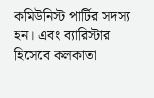কমিউনিস্ট পার্টির সদস্য হন। এবং ব্যারিস্টার হিসেবে কলকাতা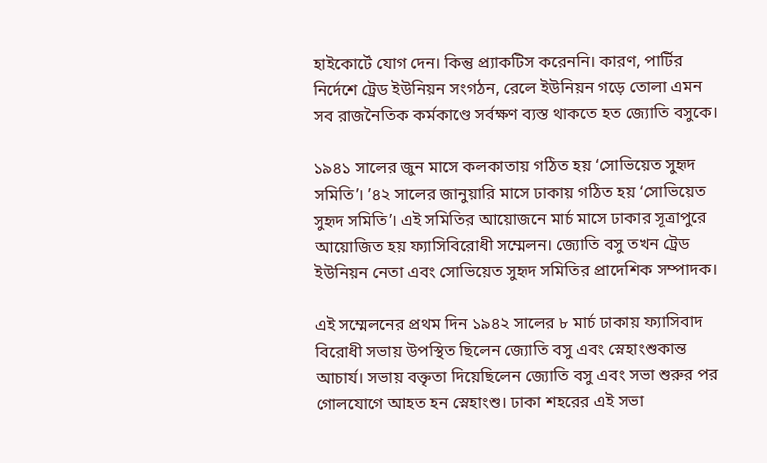হাইকোর্টে যোগ দেন। কিন্তু প্র্যাকটিস করেননি। কারণ, পার্টির নির্দেশে ট্রেড ইউনিয়ন সংগঠন, রেলে ইউনিয়ন গড়ে তোলা এমন সব রাজনৈতিক কর্মকাণ্ডে সর্বক্ষণ ব্যস্ত থাকতে হত জ্যোতি বসুকে।

১৯৪১ সালের জুন মাসে কলকাতায় গঠিত হয় ‘সোভিয়েত সুহৃদ সমিতি’। ’৪২ সালের জানুয়ারি মাসে ঢাকায় গঠিত হয় ‘সোভিয়েত সুহৃদ সমিতি’। এই সমিতির আয়োজনে মার্চ মাসে ঢাকার সূত্রাপুরে আয়োজিত হয় ফ্যাসিবিরোধী সম্মেলন। জ্যোতি বসু তখন ট্রেড ইউনিয়ন নেতা এবং সোভিয়েত সুহৃদ সমিতির প্রাদেশিক সম্পাদক।

এই সম্মেলনের প্রথম দিন ১৯৪২ সালের ৮ মার্চ ঢাকায় ফ্যাসিবাদ বিরোধী সভায় উপস্থিত ছিলেন জ্যোতি বসু এবং স্নেহাংশুকান্ত আচার্য। সভায় বক্তৃতা দিয়েছিলেন জ্যোতি বসু এবং সভা শুরুর পর গোলযোগে আহত হন স্নেহাংশু। ঢাকা শহরের এই সভা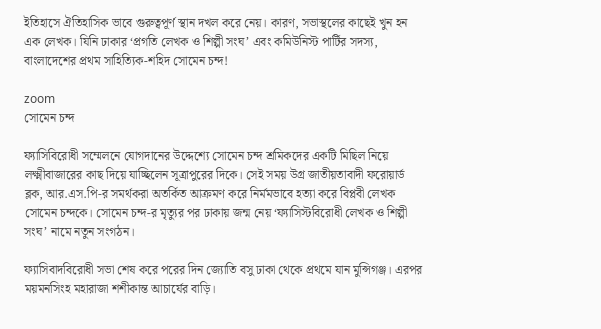ইতিহাসে ঐতিহাসিক ভাবে গুরুত্বপূর্ণ স্থান দখল করে নেয়। কারণ, সভাস্থলের কাছেই খুন হন এক লেখক। যিনি ঢাকার ‘প্রগতি লেখক ও শিল্পী সংঘ’ এবং কমিউনিস্ট পার্টির সদস্য, বাংলাদেশের প্রথম সাহিত্যিক-শহিদ সোমেন চন্দ!

zoom
সোমেন চন্দ

ফ্যাসিবিরোধী সম্মেলনে যোগদানের উদ্দেশ্যে সোমেন চন্দ শ্রমিকদের একটি মিছিল নিয়ে লক্ষ্মীবাজারের কাছ দিয়ে যাচ্ছিলেন সূত্রাপুরের দিকে। সেই সময় উগ্র জাতীয়তাবাদী ফরোয়ার্ড ব্লক, আর.এস.পি-র সমর্থকরা অতর্কিত আক্রমণ করে নির্মমভাবে হত্যা করে বিপ্লবী লেখক সোমেন চন্দকে। সোমেন চন্দ-র মৃত্যুর পর ঢাকায় জন্ম নেয় ‘ফ্যাসিস্টবিরোধী লেখক ও শিল্পী সংঘ’ নামে নতুন সংগঠন।

ফ্যাসিবাদবিরোধী সভা শেষ করে পরের দিন জ্যোতি বসু ঢাকা থেকে প্রথমে যান মুন্সিগঞ্জ। এরপর ময়মনসিংহ মহারাজা শশীকান্ত আচার্যের বাড়ি।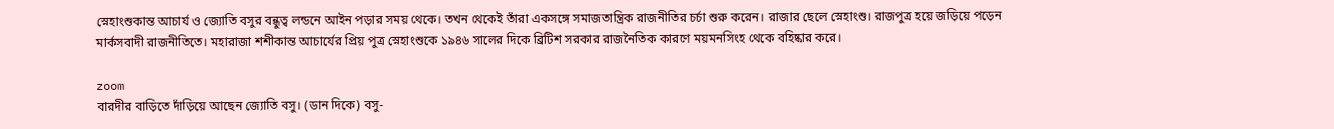স্নেহাংশুকান্ত আচার্য ও জ্যোতি বসুর বন্ধুত্ব লন্ডনে আইন পড়ার সময় থেকে। তখন থেকেই তাঁরা একসঙ্গে সমাজতান্ত্রিক রাজনীতির চর্চা শুরু করেন। রাজার ছেলে স্নেহাংশু। রাজপুত্র হয়ে জড়িয়ে পড়েন মার্কসবাদী রাজনীতিতে। মহারাজা শশীকান্ত আচার্যের প্রিয় পুত্র স্নেহাংশুকে ১৯৪৬ সালের দিকে ব্রিটিশ সরকার রাজনৈতিক কারণে ময়মনসিংহ থেকে বহিষ্কার করে।

zoom
বারদীর বাড়িতে দাঁড়িয়ে আছেন জ্যোতি বসু। (ডান দিকে) বসু-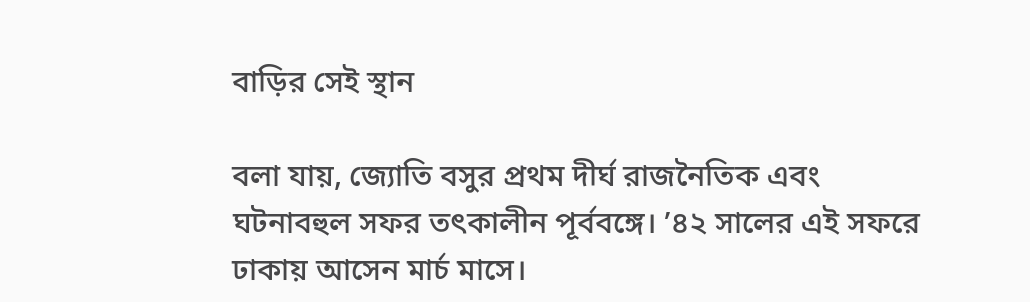বাড়ির সেই স্থান

বলা যায়, জ্যোতি বসুর প্রথম দীর্ঘ রাজনৈতিক এবং ঘটনাবহুল সফর তৎকালীন পূর্ববঙ্গে। ’৪২ সালের এই সফরে ঢাকায় আসেন মার্চ মাসে।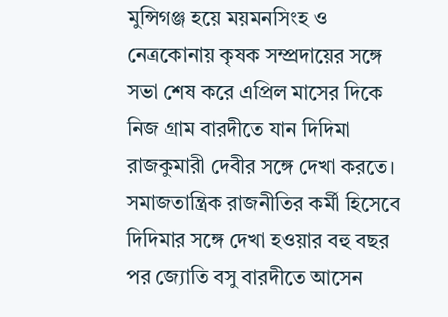মুন্সিগঞ্জ হয়ে ময়মনসিংহ ও নেত্রকোনায় কৃষক সম্প্রদায়ের সঙ্গে সভা শেষ করে এপ্রিল মাসের দিকে নিজ গ্রাম বারদীতে যান দিদিমা রাজকুমারী দেবীর সঙ্গে দেখা করতে। সমাজতান্ত্রিক রাজনীতির কর্মী হিসেবে দিদিমার সঙ্গে দেখা হওয়ার বহু বছর পর জ্যোতি বসু বারদীতে আসেন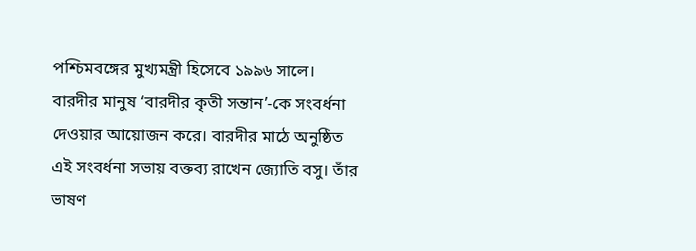পশ্চিমবঙ্গের মুখ্যমন্ত্রী হিসেবে ১৯৯৬ সালে। বারদীর মানুষ ‘বারদীর কৃতী সন্তান’-কে সংবর্ধনা দেওয়ার আয়োজন করে। বারদীর মাঠে অনুষ্ঠিত এই সংবর্ধনা সভায় বক্তব্য রাখেন জ্যোতি বসু। তাঁর ভাষণ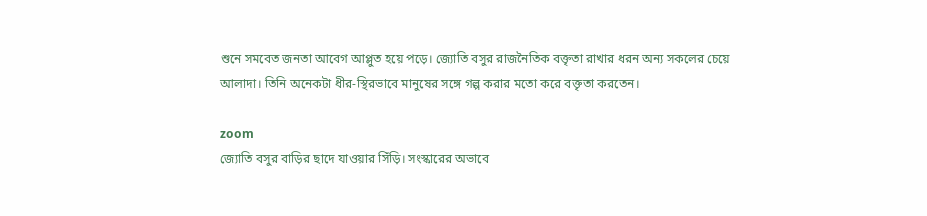শুনে সমবেত জনতা আবেগ আপ্লুত হয়ে পড়ে। জ্যোতি বসুর রাজনৈতিক বক্তৃতা রাখার ধরন অন্য সকলের চেয়ে আলাদা। তিনি অনেকটা ধীর-স্থিরভাবে মানুষের সঙ্গে গল্প করার মতো করে বক্তৃতা করতেন।

zoom
জ্যোতি বসুর বাড়ির ছাদে যাওয়ার সিঁড়ি। সংস্কারের অভাবে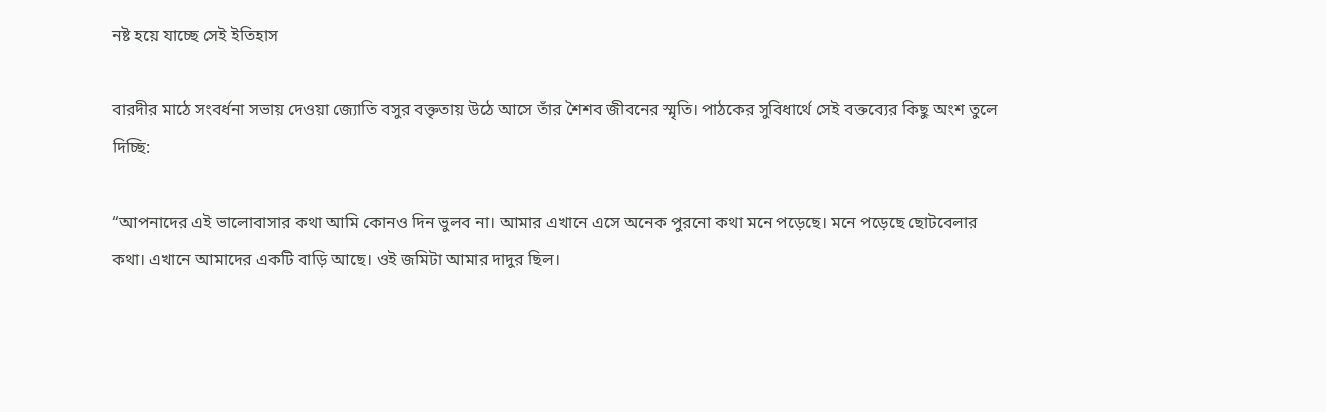নষ্ট হয়ে যাচ্ছে সেই ইতিহাস

বারদীর মাঠে সংবর্ধনা সভায় দেওয়া জ্যোতি বসুর বক্তৃতায় উঠে আসে তাঁর শৈশব জীবনের স্মৃতি। পাঠকের সুবিধার্থে সেই বক্তব্যের কিছু অংশ তুলে দিচ্ছি:

“আপনাদের এই ভালোবাসার কথা আমি কোনও দিন ভুলব না। আমার এখানে এসে অনেক পুরনো কথা মনে পড়েছে। মনে পড়েছে ছোটবেলার কথা। এখানে আমাদের একটি বাড়ি আছে। ওই জমিটা আমার দাদুর ছিল।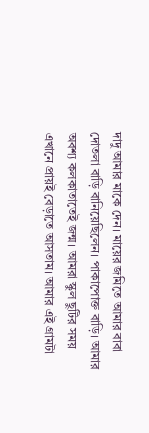দাদু আমার মাকে দেন। মায়ের জমিতে আমার বাবা দোতলা বাড়ি বানিয়েছিলেন। পাকাপোক্ত বাড়ি। আমার অবশ্য কলকাতাতেই জন্ম। আমরা স্কুল ছুটির সময় এখানে প্রায়ই বেড়াতে আসতাম। আমার এই গ্রামটা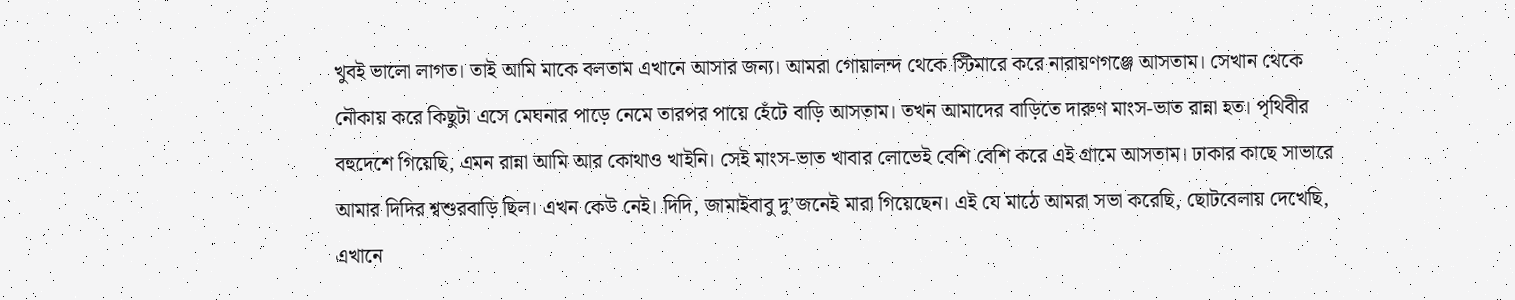খুবই ভালো লাগত। তাই আমি মাকে বলতাম এখানে আসার জন্য। আমরা গোয়ালন্দ থেকে স্টিমারে করে নারায়ণগঞ্জে আসতাম। সেখান থেকে নৌকায় করে কিছুটা এসে মেঘনার পাড়ে নেমে তারপর পায়ে হেঁটে বাড়ি আসতাম। তখন আমাদের বাড়িতে দারুণ মাংস-ভাত রান্না হত। পৃথিবীর বহুদেশে গিয়েছি, এমন রান্না আমি আর কোথাও খাইনি। সেই মাংস-ভাত খাবার লোভেই বেশি বেশি করে এই গ্রামে আসতাম। ঢাকার কাছে সাভারে আমার দিদির শ্বশুরবাড়ি ছিল। এখন কেউ নেই। দিদি, জামাইবাবু দু’জনেই মারা গিয়েছেন। এই যে মাঠে আমরা সভা করেছি, ছোটবেলায় দেখেছি, এখানে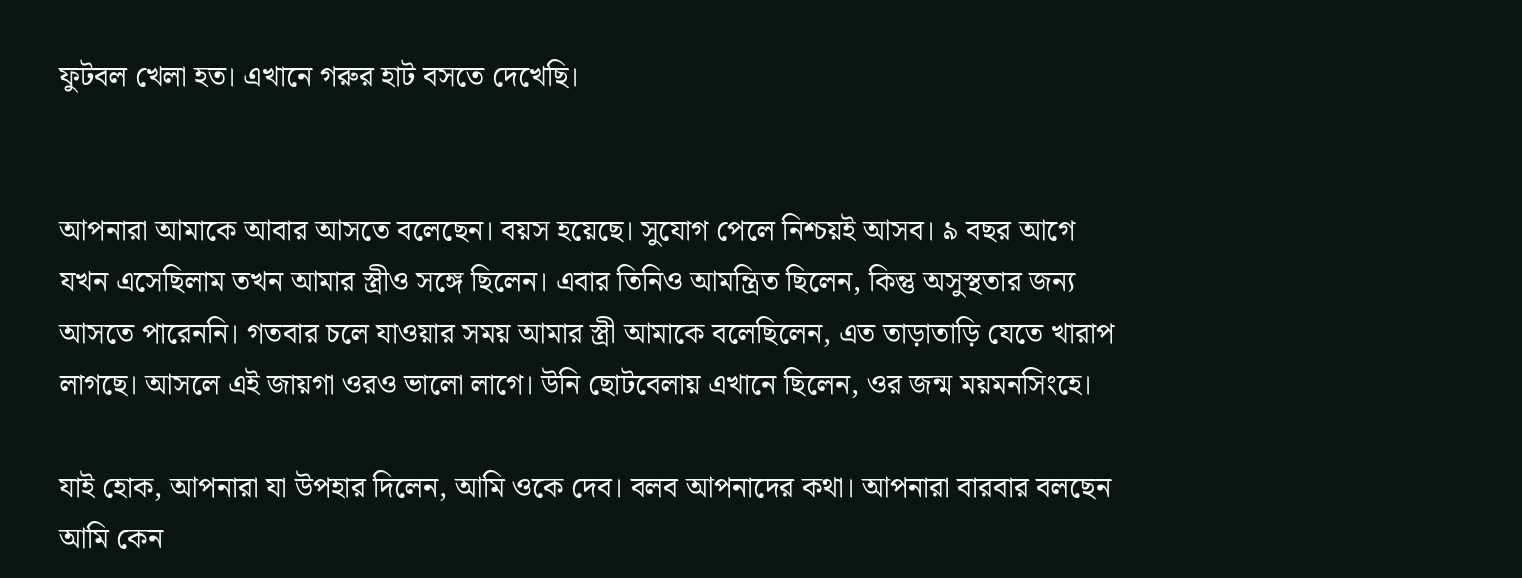ফুটবল খেলা হত। এখানে গরুর হাট বসতে দেখেছি।


আপনারা আমাকে আবার আসতে বলেছেন। বয়স হয়েছে। সুযোগ পেলে নিশ্চয়ই আসব। ৯ বছর আগে যখন এসেছিলাম তখন আমার স্ত্রীও সঙ্গে ছিলেন। এবার তিনিও আমন্ত্রিত ছিলেন, কিন্তু অসুস্থতার জন্য আসতে পারেননি। গতবার চলে যাওয়ার সময় আমার স্ত্রী আমাকে বলেছিলেন, এত তাড়াতাড়ি যেতে খারাপ লাগছে। আসলে এই জায়গা ওরও ভালো লাগে। উনি ছোটবেলায় এখানে ছিলেন, ওর জন্ম ময়মনসিংহে।

যাই হোক, আপনারা যা উপহার দিলেন, আমি ওকে দেব। বলব আপনাদের কথা। আপনারা বারবার বলছেন আমি কেন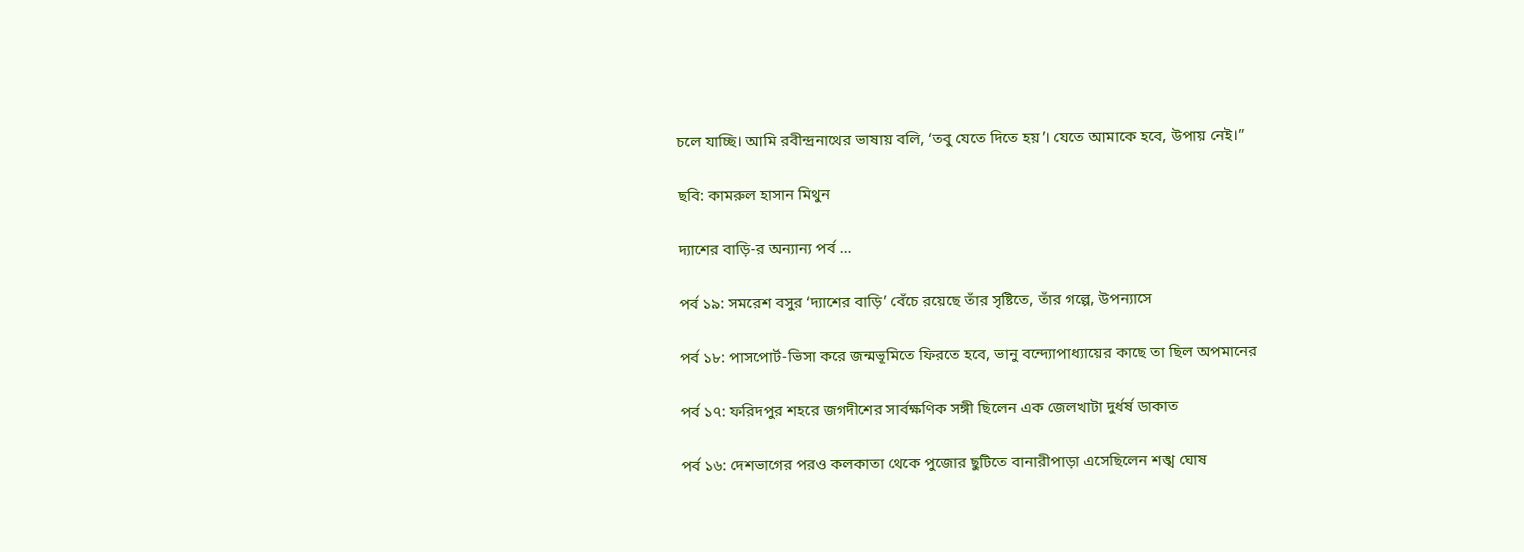চলে যাচ্ছি। আমি রবীন্দ্রনাথের ভাষায় বলি, ‘তবু যেতে দিতে হয়’। যেতে আমাকে হবে, উপায় নেই।”

ছবি: কামরুল হাসান মিথুন

দ্যাশের বাড়ি-র অন্যান্য পর্ব …

পর্ব ১৯: সমরেশ বসুর ‘দ্যাশের বাড়ি’ বেঁচে রয়েছে তাঁর সৃষ্টিতে, তাঁর গল্পে, উপন্যাসে

পর্ব ১৮: পাসপোর্ট-ভিসা করে জন্মভূমিতে ফিরতে হবে, ভানু বন্দ্যোপাধ্যায়ের কাছে তা ছিল অপমানের

পর্ব ১৭: ফরিদপুর শহরে জগদীশের সার্বক্ষণিক সঙ্গী ছিলেন এক জেলখাটা দুর্ধর্ষ ডাকাত

পর্ব ১৬: দেশভাগের পরও কলকাতা থেকে পুজোর ছুটিতে বানারীপাড়া এসেছিলেন শঙ্খ ঘোষ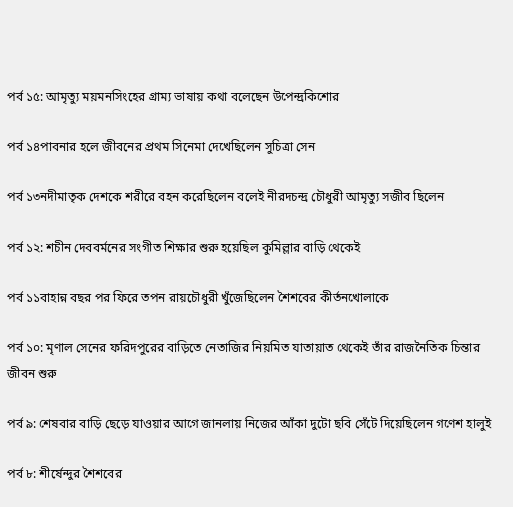পর্ব ১৫: আমৃত্যু ময়মনসিংহের গ্রাম্য ভাষায় কথা বলেছেন উপেন্দ্রকিশোর

পর্ব ১৪পাবনার হলে জীবনের প্রথম সিনেমা দেখেছিলেন সুচিত্রা সেন

পর্ব ১৩নদীমাতৃক দেশকে শরীরে বহন করেছিলেন বলেই নীরদচন্দ্র চৌধুরী আমৃত্যু সজীব ছিলেন

পর্ব ১২: শচীন দেববর্মনের সংগীত শিক্ষার শুরু হয়েছিল কুমিল্লার বাড়ি থেকেই

পর্ব ১১বাহান্ন বছর পর ফিরে তপন রায়চৌধুরী খুঁজেছিলেন শৈশবের কীর্তনখোলাকে

পর্ব ১০: মৃণাল সেনের ফরিদপুরের বাড়িতে নেতাজির নিয়মিত যাতায়াত থেকেই তাঁর রাজনৈতিক চিন্তার জীবন শুরু

পর্ব ৯: শেষবার বাড়ি ছেড়ে যাওয়ার আগে জানলায় নিজের আঁকা দুটো ছবি সেঁটে দিয়েছিলেন গণেশ হালুই

পর্ব ৮: শীর্ষেন্দুর শৈশবের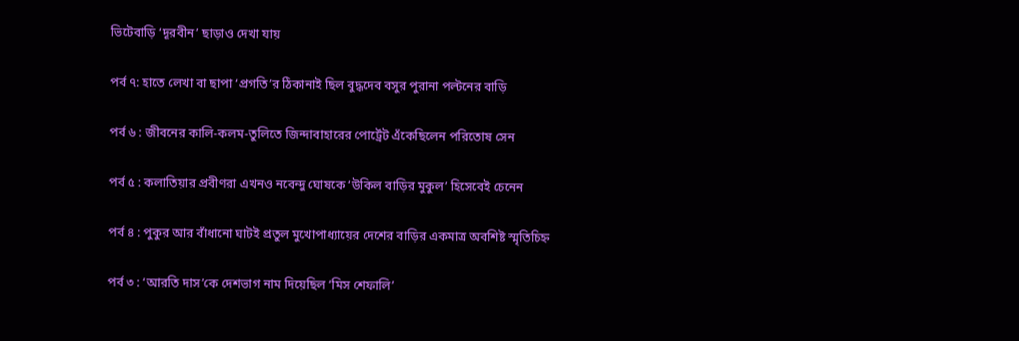ভিটেবাড়ি ‘দূরবীন’ ছাড়াও দেখা যায়

পর্ব ৭: হাতে লেখা বা ছাপা ‘প্রগতি’র ঠিকানাই ছিল বুদ্ধদেব বসুর পুরানা পল্টনের বাড়ি

পর্ব ৬ : জীবনের কালি-কলম-তুলিতে জিন্দাবাহারের পোর্ট্রেট এঁকেছিলেন পরিতোষ সেন

পর্ব ৫ : কলাতিয়ার প্রবীণরা এখনও নবেন্দু ঘোষকে ‘উকিল বাড়ির মুকুল’ হিসেবেই চেনেন

পর্ব ৪ : পুকুর আর বাঁধানো ঘাটই প্রতুল মুখোপাধ্যায়ের দেশের বাড়ির একমাত্র অবশিষ্ট স্মৃতিচিহ্ন

পর্ব ৩ : ‘আরতি দাস’কে দেশভাগ নাম দিয়েছিল ‘মিস শেফালি’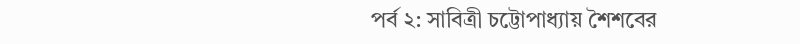পর্ব ২: সাবিত্রী চট্টোপাধ্যায় শৈশবের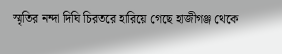স্মৃতির নন্দা দিঘি চিরতরে হারিয়ে গেছে হাজীগঞ্জ থেকে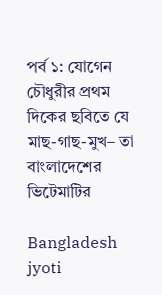পর্ব ১: যোগেন চৌধুরীর প্রথম দিকের ছবিতে যে মাছ-গাছ-মুখ– তা বাংলাদেশের ভিটেমাটির

Bangladesh jyoti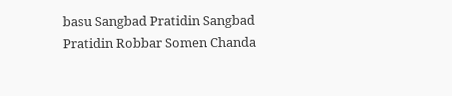basu Sangbad Pratidin Sangbad Pratidin Robbar Somen Chanda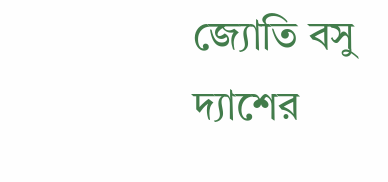জ্যোতি বসু দ্যাশের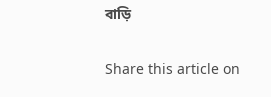বাড়ি

Share this article on